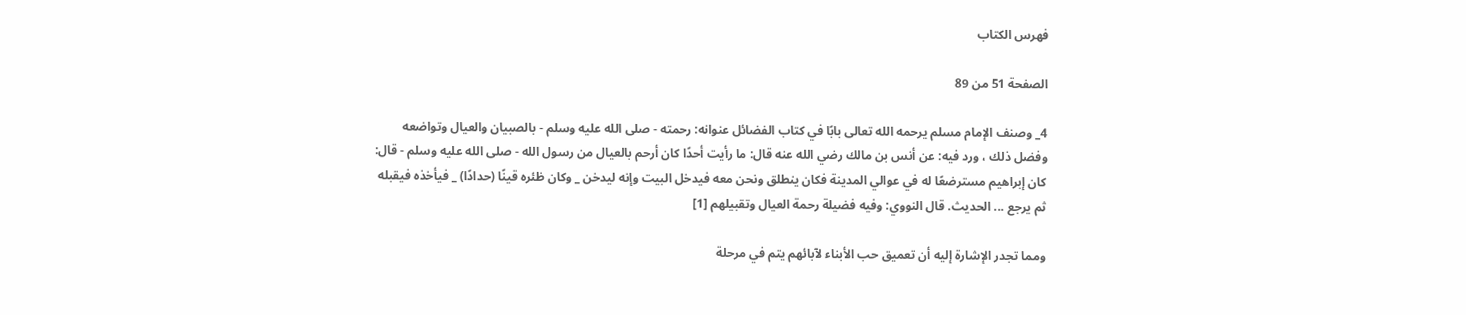فهرس الكتاب

الصفحة 51 من 89

4_ وصنف الإمام مسلم يرحمه الله تعالى بابًا في كتاب الفضائل عنوانه: رحمته - صلى الله عليه وسلم - بالصبيان والعيال وتواضعه وفضل ذلك ، ورد فيه: عن أنس بن مالك رضي الله عنه قال: ما رأيت أحدًا كان أرحم بالعيال من رسول الله - صلى الله عليه وسلم - قال: كان إبراهيم مسترضعًا له في عوالي المدينة فكان ينطلق ونحن معه فيدخل البيت وإنه ليدخن _ وكان ظئره قينًا (حدادًا) _ فيأخذه فيقبله ثم يرجع ... الحديث. قال النووي: وفيه فضيلة رحمة العيال وتقبيلهم [1]

ومما تجدر الإشارة إليه أن تعميق حب الأبناء لآبائهم يتم في مرحلة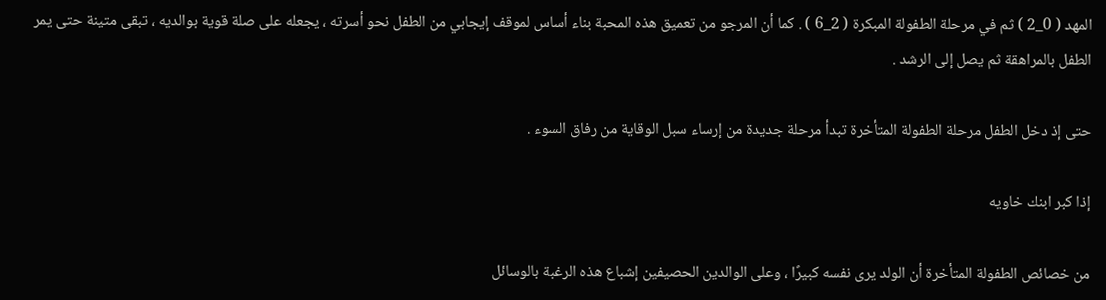المهد ( 0_2 ) ثم في مرحلة الطفولة المبكرة ( 2_6 ) . كما أن المرجو من تعميق هذه المحبة بناء أساس لموقف إيجابي من الطفل نحو أسرته ، يجعله على صلة قوية بوالديه ، تبقى متينة حتى يمر الطفل بالمراهقة ثم يصل إلى الرشد .

حتى إذ دخل الطفل مرحلة الطفولة المتأخرة تبدأ مرحلة جديدة من إرساء سبل الوقاية من رفاق السوء .

إذا كبر ابنك خاويه

من خصائص الطفولة المتأخرة أن الولد يرى نفسه كبيرًا ، وعلى الوالدين الحصيفين إشباع هذه الرغبة بالوسائل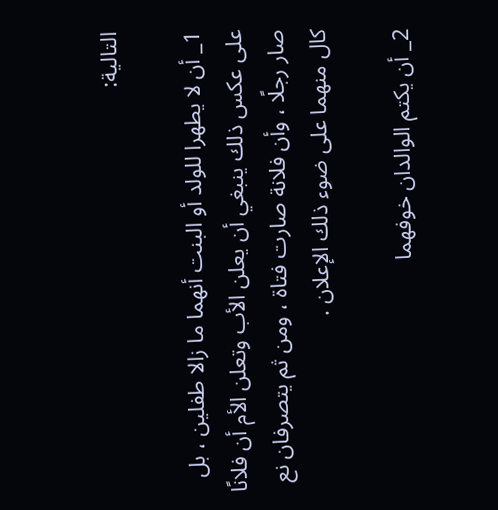التالية:

1_ أن لا يطهرا للولد أو البنت أنهما ما زالا طفلين ، بل على عكس ذلك ينبغي أن يعلن الأب وتعلن الأم أن فلانًا صار رجلًا ، وأن فلانة صارت فتاة ، ومن ثم يتصرفان نع كال منهما على ضوء ذلك الإعلان .

2_ أن يكتم الوالدان خوفهما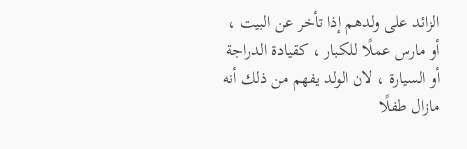الزائد على ولدهم إذا تأخر عن البيت ، أو مارس عملًا للكبار ، كقيادة الدراجة أو السيارة ، لان الولد يفهم من ذلك أنه مازال طفلًا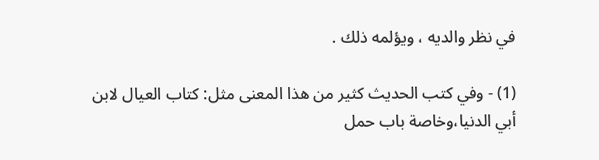في نظر والديه ، ويؤلمه ذلك .

(1) - وفي كتب الحديث كثير من هذا المعنى مثل: كتاب العيال لابن أبي الدنيا،وخاصة باب حمل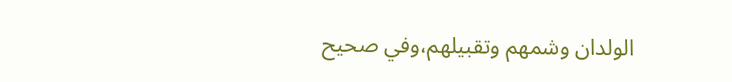الولدان وشمهم وتقبيلهم،وفي صحيح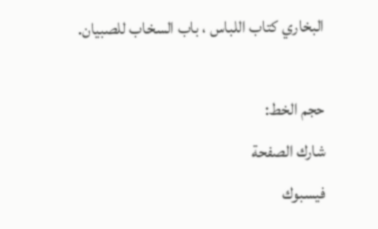البخاري كتاب اللباس ، باب السخاب للصبيان.

حجم الخط:
شارك الصفحة
فيسبوك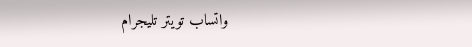واتساب تويتر تليجرام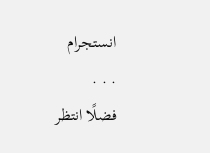انستجرام
. . .
فضلًا انتظر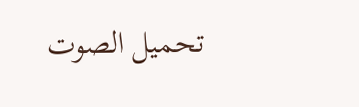تحميل الصوت